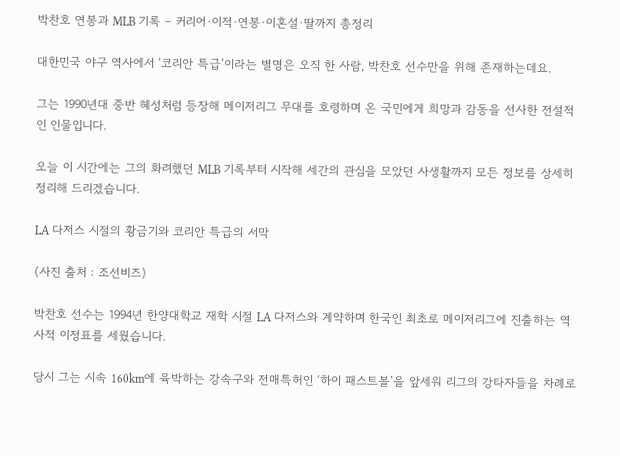박찬호 연봉과 MLB 기록 – 커리어·이적·연봉·이혼설·딸까지 총정리

대한민국 야구 역사에서 ‘코리안 특급’이라는 별명은 오직 한 사람, 박찬호 선수만을 위해 존재하는데요.

그는 1990년대 중반 혜성처럼 등장해 메이저리그 무대를 호령하며 온 국민에게 희망과 감동을 선사한 전설적인 인물입니다.

오늘 이 시간에는 그의 화려했던 MLB 기록부터 시작해 세간의 관심을 모았던 사생활까지 모든 정보를 상세히 정리해 드리겠습니다.

LA 다저스 시절의 황금기와 코리안 특급의 서막

(사진 출처 : 조선비즈)

박찬호 선수는 1994년 한양대학교 재학 시절 LA 다저스와 계약하며 한국인 최초로 메이저리그에 진출하는 역사적 이정표를 세웠습니다.

당시 그는 시속 160km에 육박하는 강속구와 전매특허인 ‘하이 패스트볼’을 앞세워 리그의 강타자들을 차례로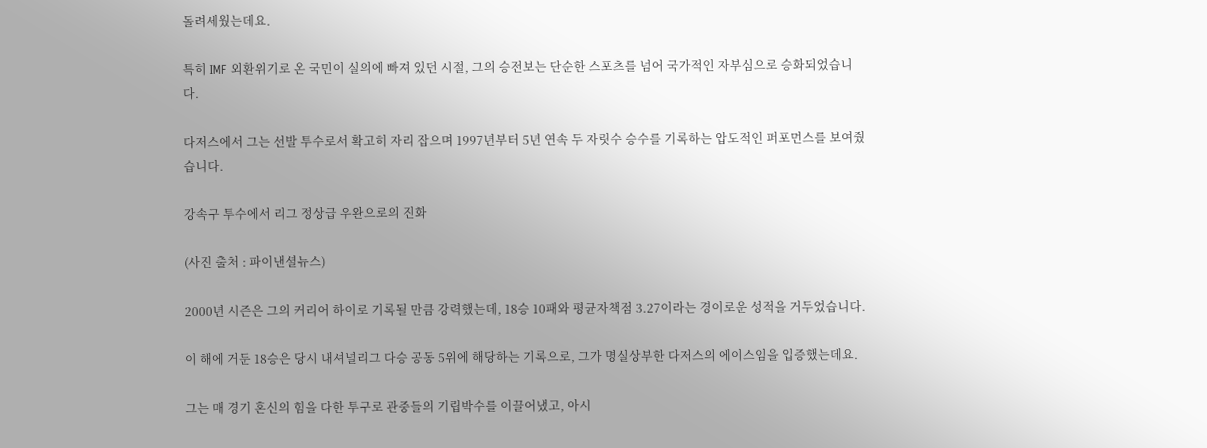돌려세웠는데요.

특히 IMF 외환위기로 온 국민이 실의에 빠져 있던 시절, 그의 승전보는 단순한 스포츠를 넘어 국가적인 자부심으로 승화되었습니다.

다저스에서 그는 선발 투수로서 확고히 자리 잡으며 1997년부터 5년 연속 두 자릿수 승수를 기록하는 압도적인 퍼포먼스를 보여줬습니다.

강속구 투수에서 리그 정상급 우완으로의 진화

(사진 출처 : 파이낸셜뉴스)

2000년 시즌은 그의 커리어 하이로 기록될 만큼 강력했는데, 18승 10패와 평균자책점 3.27이라는 경이로운 성적을 거두었습니다.

이 해에 거둔 18승은 당시 내셔널리그 다승 공동 5위에 해당하는 기록으로, 그가 명실상부한 다저스의 에이스임을 입증했는데요.

그는 매 경기 혼신의 힘을 다한 투구로 관중들의 기립박수를 이끌어냈고, 아시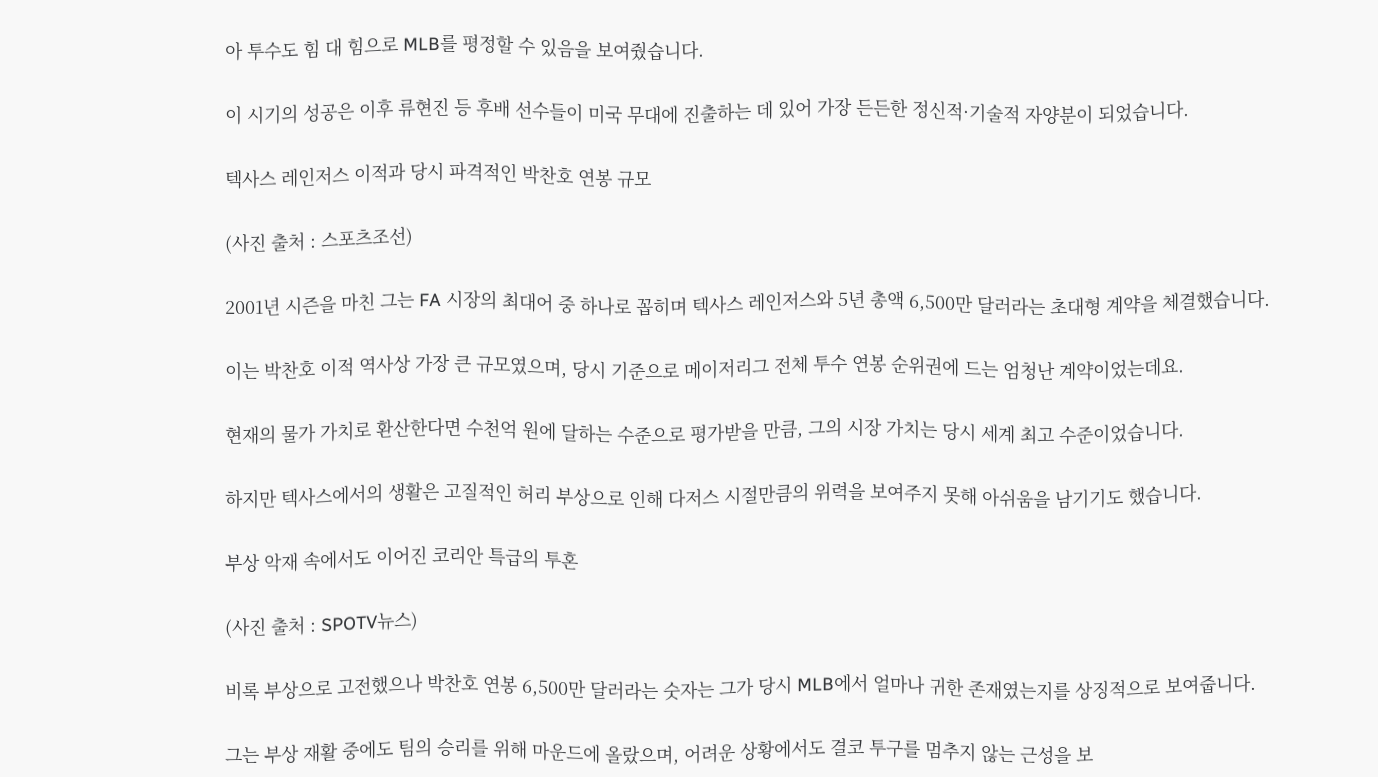아 투수도 힘 대 힘으로 MLB를 평정할 수 있음을 보여줬습니다.

이 시기의 성공은 이후 류현진 등 후배 선수들이 미국 무대에 진출하는 데 있어 가장 든든한 정신적·기술적 자양분이 되었습니다.

텍사스 레인저스 이적과 당시 파격적인 박찬호 연봉 규모

(사진 출처 : 스포츠조선)

2001년 시즌을 마친 그는 FA 시장의 최대어 중 하나로 꼽히며 텍사스 레인저스와 5년 총액 6,500만 달러라는 초대형 계약을 체결했습니다.

이는 박찬호 이적 역사상 가장 큰 규모였으며, 당시 기준으로 메이저리그 전체 투수 연봉 순위권에 드는 엄청난 계약이었는데요.

현재의 물가 가치로 환산한다면 수천억 원에 달하는 수준으로 평가받을 만큼, 그의 시장 가치는 당시 세계 최고 수준이었습니다.

하지만 텍사스에서의 생활은 고질적인 허리 부상으로 인해 다저스 시절만큼의 위력을 보여주지 못해 아쉬움을 남기기도 했습니다.

부상 악재 속에서도 이어진 코리안 특급의 투혼

(사진 출처 : SPOTV뉴스)

비록 부상으로 고전했으나 박찬호 연봉 6,500만 달러라는 숫자는 그가 당시 MLB에서 얼마나 귀한 존재였는지를 상징적으로 보여줍니다.

그는 부상 재활 중에도 팀의 승리를 위해 마운드에 올랐으며, 어려운 상황에서도 결코 투구를 멈추지 않는 근성을 보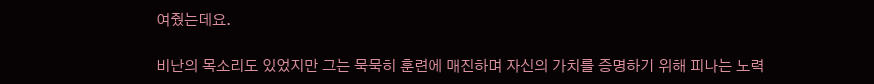여줬는데요.

비난의 목소리도 있었지만 그는 묵묵히 훈련에 매진하며 자신의 가치를 증명하기 위해 피나는 노력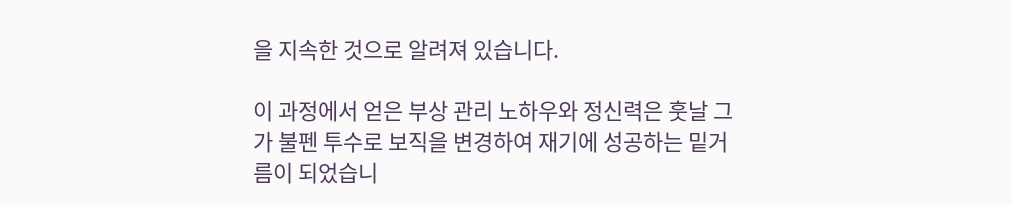을 지속한 것으로 알려져 있습니다.

이 과정에서 얻은 부상 관리 노하우와 정신력은 훗날 그가 불펜 투수로 보직을 변경하여 재기에 성공하는 밑거름이 되었습니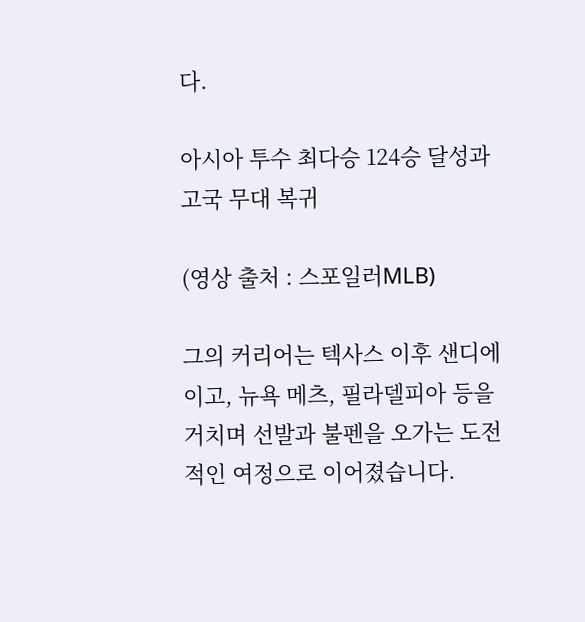다.

아시아 투수 최다승 124승 달성과 고국 무대 복귀

(영상 출처 : 스포일러MLB)

그의 커리어는 텍사스 이후 샌디에이고, 뉴욕 메츠, 필라델피아 등을 거치며 선발과 불펜을 오가는 도전적인 여정으로 이어졌습니다.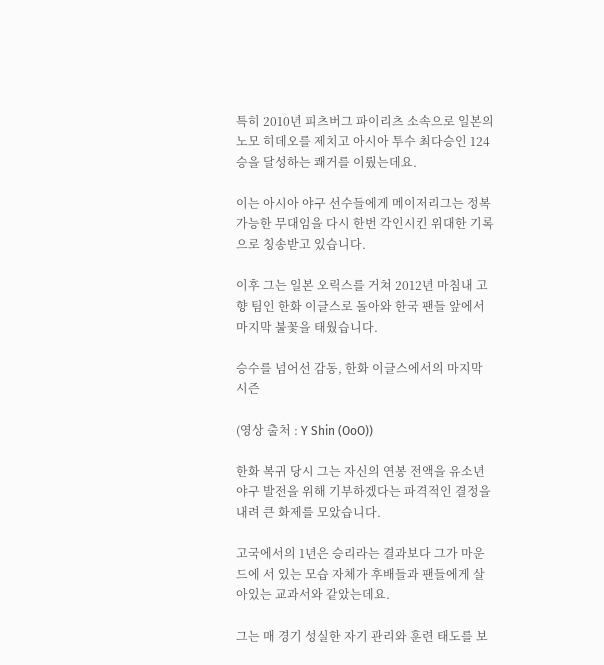특히 2010년 피츠버그 파이리츠 소속으로 일본의 노모 히데오를 제치고 아시아 투수 최다승인 124승을 달성하는 쾌거를 이뤘는데요.

이는 아시아 야구 선수들에게 메이저리그는 정복 가능한 무대임을 다시 한번 각인시킨 위대한 기록으로 칭송받고 있습니다.

이후 그는 일본 오릭스를 거쳐 2012년 마침내 고향 팀인 한화 이글스로 돌아와 한국 팬들 앞에서 마지막 불꽃을 태웠습니다.

승수를 넘어선 감동, 한화 이글스에서의 마지막 시즌

(영상 출처 : Y Shin (OoO))

한화 복귀 당시 그는 자신의 연봉 전액을 유소년 야구 발전을 위해 기부하겠다는 파격적인 결정을 내려 큰 화제를 모았습니다.

고국에서의 1년은 승리라는 결과보다 그가 마운드에 서 있는 모습 자체가 후배들과 팬들에게 살아있는 교과서와 같았는데요.

그는 매 경기 성실한 자기 관리와 훈련 태도를 보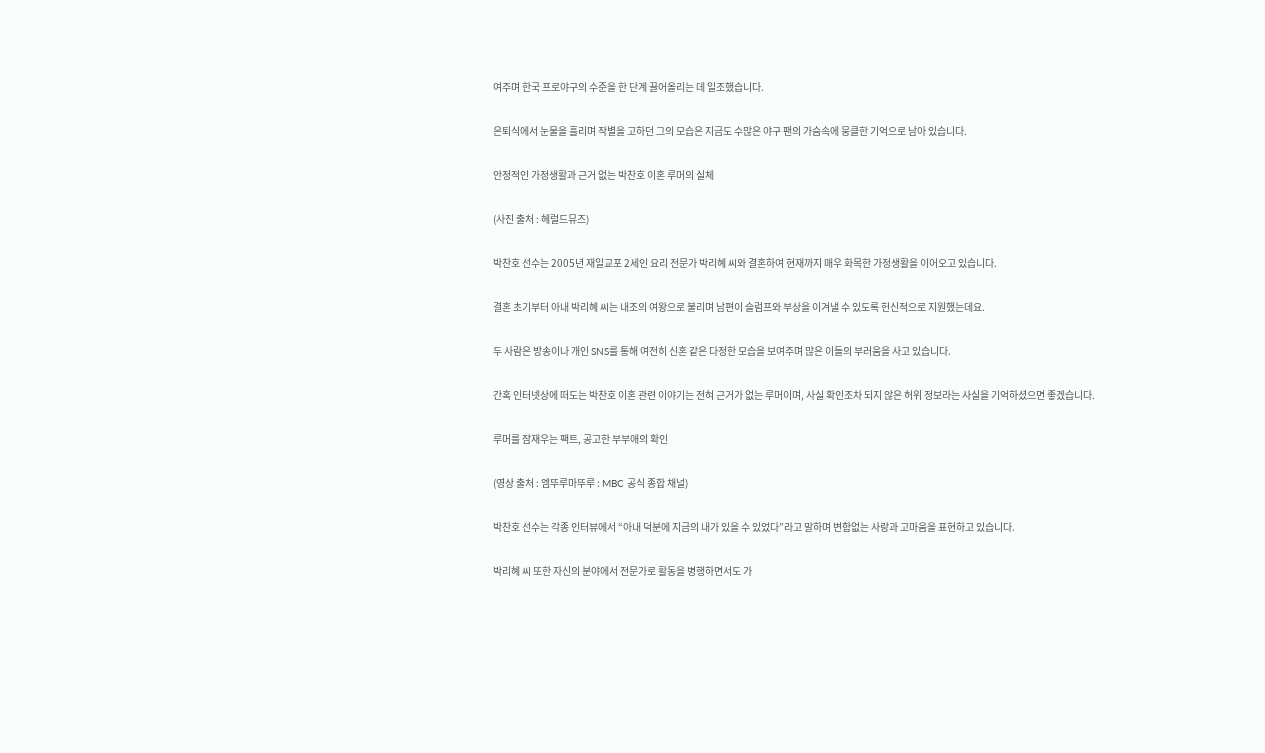여주며 한국 프로야구의 수준을 한 단계 끌어올리는 데 일조했습니다.

은퇴식에서 눈물을 흘리며 작별을 고하던 그의 모습은 지금도 수많은 야구 팬의 가슴속에 뭉클한 기억으로 남아 있습니다.

안정적인 가정생활과 근거 없는 박찬호 이혼 루머의 실체

(사진 출처 : 헤럴드뮤즈)

박찬호 선수는 2005년 재일교포 2세인 요리 전문가 박리혜 씨와 결혼하여 현재까지 매우 화목한 가정생활을 이어오고 있습니다.

결혼 초기부터 아내 박리혜 씨는 내조의 여왕으로 불리며 남편이 슬럼프와 부상을 이겨낼 수 있도록 헌신적으로 지원했는데요.

두 사람은 방송이나 개인 SNS를 통해 여전히 신혼 같은 다정한 모습을 보여주며 많은 이들의 부러움을 사고 있습니다.

간혹 인터넷상에 떠도는 박찬호 이혼 관련 이야기는 전혀 근거가 없는 루머이며, 사실 확인조차 되지 않은 허위 정보라는 사실을 기억하셨으면 좋겠습니다.

루머를 잠재우는 팩트, 공고한 부부애의 확인

(영상 출처 : 엠뚜루마뚜루 : MBC 공식 종합 채널)

박찬호 선수는 각종 인터뷰에서 “아내 덕분에 지금의 내가 있을 수 있었다”라고 말하며 변함없는 사랑과 고마움을 표현하고 있습니다.

박리혜 씨 또한 자신의 분야에서 전문가로 활동을 병행하면서도 가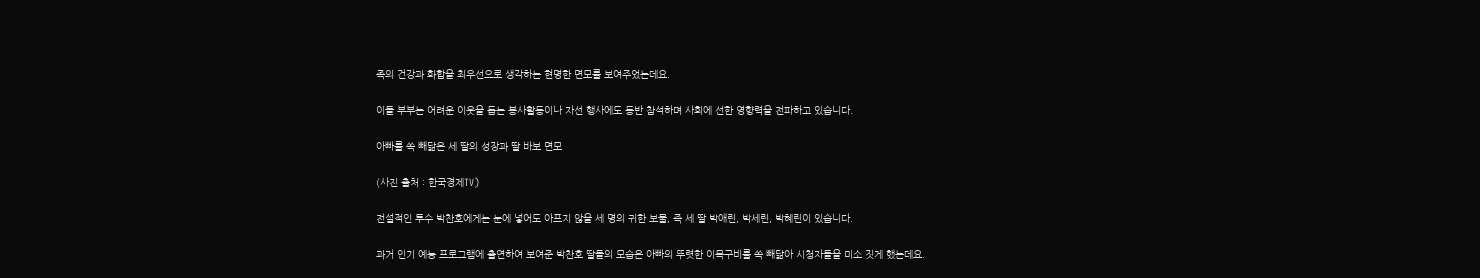족의 건강과 화합을 최우선으로 생각하는 현명한 면모를 보여주었는데요.

이들 부부는 어려운 이웃을 돕는 봉사활동이나 자선 행사에도 동반 참석하며 사회에 선한 영향력을 전파하고 있습니다.

아빠를 쏙 빼닮은 세 딸의 성장과 딸 바보 면모

(사진 출처 : 한국경제TV)

전설적인 투수 박찬호에게는 눈에 넣어도 아프지 않을 세 명의 귀한 보물, 즉 세 딸 박애린, 박세린, 박혜린이 있습니다.

과거 인기 예능 프로그램에 출연하여 보여준 박찬호 딸들의 모습은 아빠의 뚜렷한 이목구비를 쏙 빼닮아 시청자들을 미소 짓게 했는데요.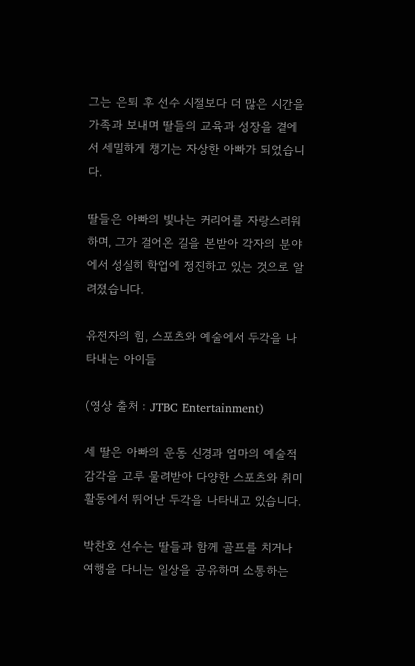그는 은퇴 후 선수 시절보다 더 많은 시간을 가족과 보내며 딸들의 교육과 성장을 곁에서 세밀하게 챙기는 자상한 아빠가 되었습니다.

딸들은 아빠의 빛나는 커리어를 자랑스러워하며, 그가 걸어온 길을 본받아 각자의 분야에서 성실히 학업에 정진하고 있는 것으로 알려졌습니다.

유전자의 힘, 스포츠와 예술에서 두각을 나타내는 아이들

(영상 출처 : JTBC Entertainment)

세 딸은 아빠의 운동 신경과 엄마의 예술적 감각을 고루 물려받아 다양한 스포츠와 취미 활동에서 뛰어난 두각을 나타내고 있습니다.

박찬호 선수는 딸들과 함께 골프를 치거나 여행을 다니는 일상을 공유하며 소통하는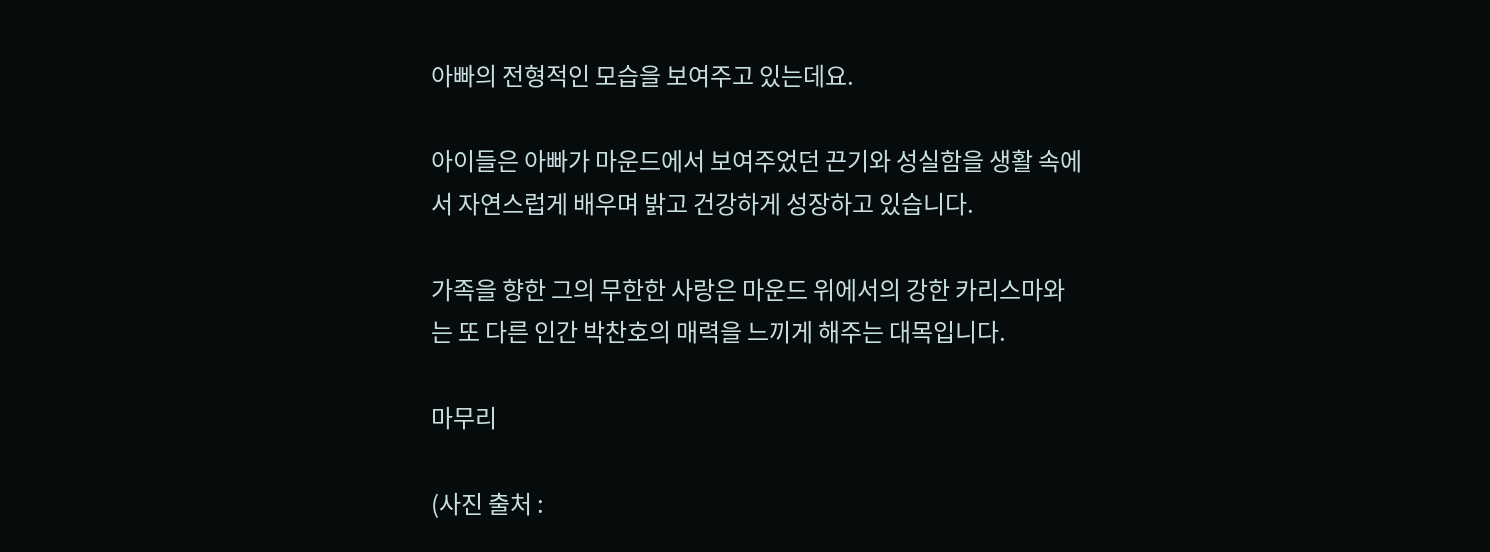아빠의 전형적인 모습을 보여주고 있는데요.

아이들은 아빠가 마운드에서 보여주었던 끈기와 성실함을 생활 속에서 자연스럽게 배우며 밝고 건강하게 성장하고 있습니다.

가족을 향한 그의 무한한 사랑은 마운드 위에서의 강한 카리스마와는 또 다른 인간 박찬호의 매력을 느끼게 해주는 대목입니다.

마무리

(사진 출처 :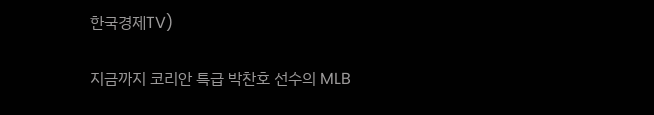한국경제TV)

지금까지 코리안 특급 박찬호 선수의 MLB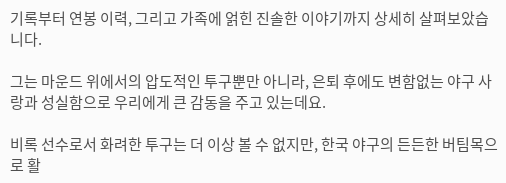기록부터 연봉 이력, 그리고 가족에 얽힌 진솔한 이야기까지 상세히 살펴보았습니다.

그는 마운드 위에서의 압도적인 투구뿐만 아니라, 은퇴 후에도 변함없는 야구 사랑과 성실함으로 우리에게 큰 감동을 주고 있는데요.

비록 선수로서 화려한 투구는 더 이상 볼 수 없지만, 한국 야구의 든든한 버팀목으로 활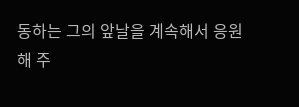동하는 그의 앞날을 계속해서 응원해 주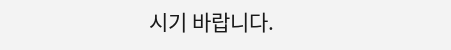시기 바랍니다.